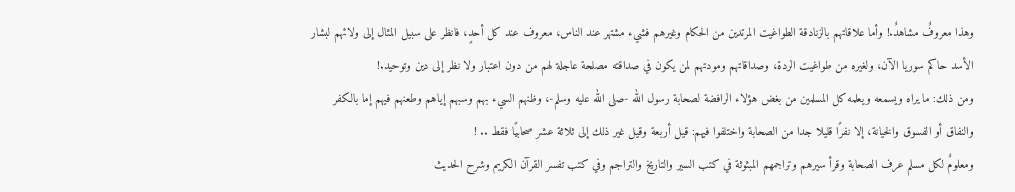وهذا معروفٌ مشاهدٌ.! وأما علاقاتهم بالزنادقة الطواغيت المرتدين من الحكام وغيرهم فشيء مشتهر عند الناس، معروف عند كل أحدٍ، فانظر على سبيل المثال إلى ولائهم لبشار الأسد حاكم سوريا الآن، ولغيره من طواغيت الردة، وصداقاتهم ومودتهم لمن يكون في صداقته مصلحة عاجلة لهم من دون اعتبار ولا نظر إلى دين وتوحيد.!
ومن ذلك: ما يراه ويسمعه ويعلمه كل المسلمين من بغض هؤلاء الرافضة لصحابة رسول الله -صلى الله عليه وسلم-، وظنهم السيء بهم وسبهم إياهم وطعنهم فيهم إما بالكفر والنفاق أو الفسوق والخيانة، إلا نفرًا قليلا جدا من الصحابة واختلفوا فيهم: قيل أربعة وقيل غير ذلك إلى ثلاثة عشر صحابيًا فقط .. !
ومعلومٌ لكل مسلم عرف الصحابة وقرأ سيرهم وتراجمهم المبثوثة في كتب السير والتاريخ والتراجم وفي كتب تفسر القرآن الكريم وشرح الحديث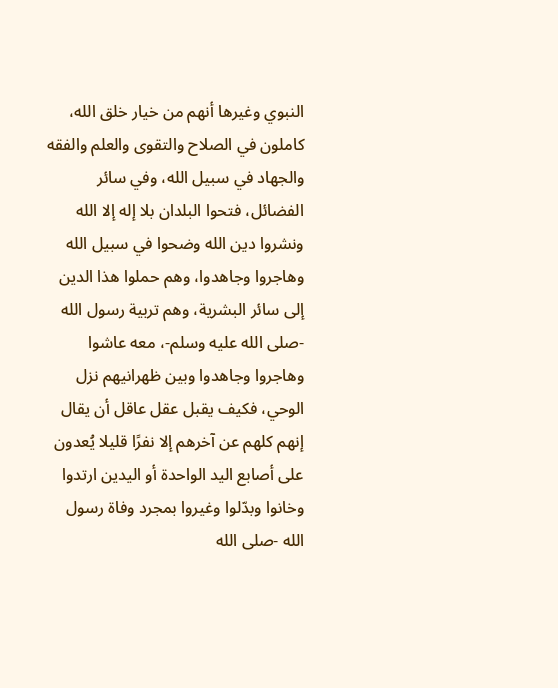النبوي وغيرها أنهم من خيار خلق الله، كاملون في الصلاح والتقوى والعلم والفقه والجهاد في سبيل الله، وفي سائر الفضائل، فتحوا البلدان بلا إله إلا الله ونشروا دين الله وضحوا في سبيل الله وهاجروا وجاهدوا، وهم حملوا هذا الدين إلى سائر البشرية، وهم تربية رسول الله -صلى الله عليه وسلم-، معه عاشوا وهاجروا وجاهدوا وبين ظهرانيهم نزل الوحي، فكيف يقبل عقل عاقل أن يقال إنهم كلهم عن آخرهم إلا نفرًا قليلا يُعدون على أصابع اليد الواحدة أو اليدين ارتدوا وخانوا وبدّلوا وغيروا بمجرد وفاة رسول الله -صلى الله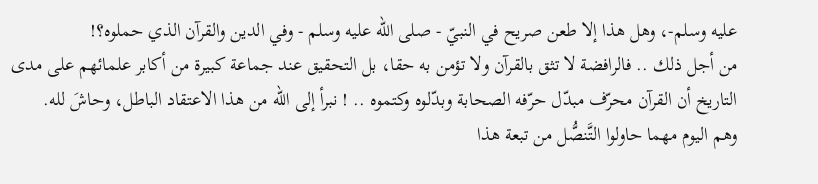عليه وسلم-، وهل هذا إلا طعن صريح في النبيّ - صلى الله عليه وسلم - وفي الدين والقرآن الذي حملوه؟!
من أجل ذلك .. فالرافضة لا تثق بالقرآن ولا تؤمن به حقا، بل التحقيق عند جماعة كبيرة من أكابر علمائهم على مدى التاريخ أن القرآن محرّف مبدّل حرّفه الصحابة وبدّلوه وكتموه .. ! نبرأ إلى الله من هذا الاعتقاد الباطل، وحاشَ لله.
وهم اليوم مهما حاولوا التَّنصُّل من تبعة هذا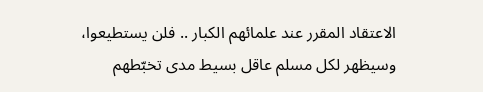الاعتقاد المقرر عند علمائهم الكبار .. فلن يستطيعوا، وسيظهر لكل مسلم عاقل بسيط مدى تخبّطهم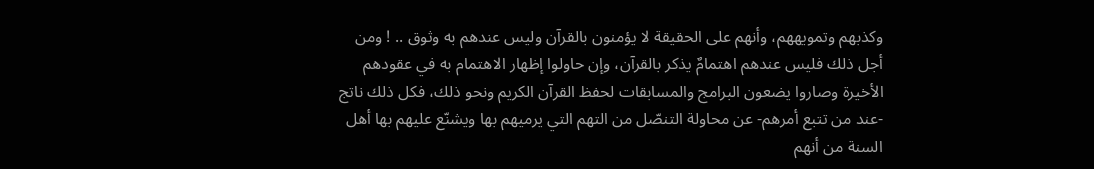وكذبهم وتمويههم، وأنهم على الحقيقة لا يؤمنون بالقرآن وليس عندهم به وثوق .. ! ومن أجل ذلك فليس عندهم اهتمامٌ يذكر بالقرآن، وإن حاولوا إظهار الاهتمام به في عقودهم الأخيرة وصاروا يضعون البرامج والمسابقات لحفظ القرآن الكريم ونحو ذلك، فكل ذلك ناتج -عند من تتبع أمرهم- عن محاولة التنصّل من التهم التي يرميهم بها ويشنّع عليهم بها أهل السنة من أنهم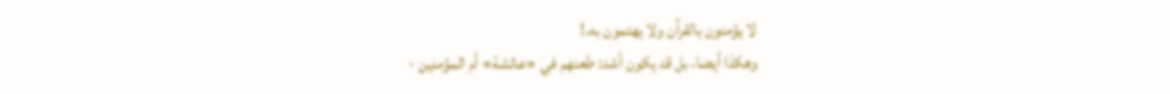لا يؤمنون بالقرآن ولا يهتمون به.!
وهكذا أيضا، بل قد يكون أشد: طعنهم في «عائشة» أم المؤمنين -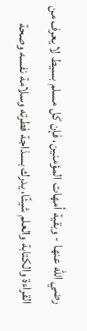رضي الله عنها - وبقية أمهات المؤمنين، فإن كل مسلم بسيط لا يعرف من القراءة والكتابة والعلم شيئًا، يدرك بسذاجة فطرته وسلامة نفسه وصحة